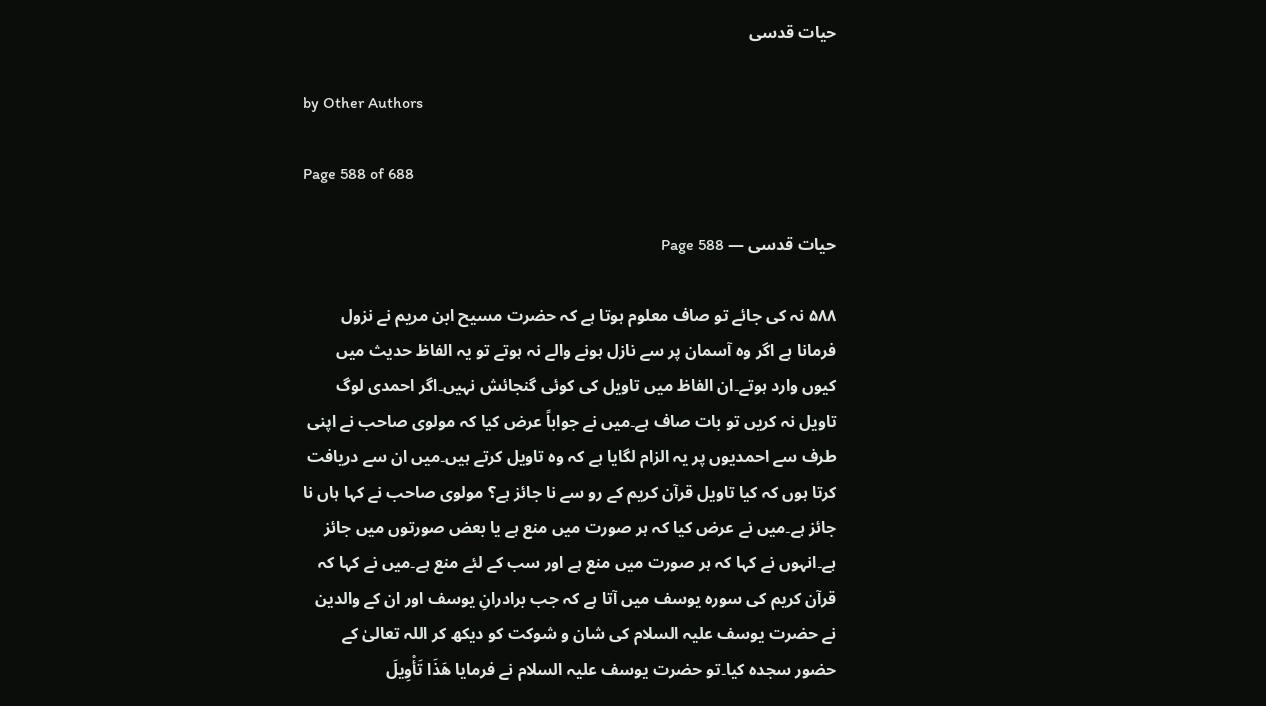حیات قدسی

by Other Authors

Page 588 of 688

حیات قدسی — Page 588

۵۸۸ نہ کی جائے تو صاف معلوم ہوتا ہے کہ حضرت مسیح ابن مریم نے نزول فرمانا ہے اگر وہ آسمان پر سے نازل ہونے والے نہ ہوتے تو یہ الفاظ حدیث میں کیوں وارد ہوتے۔ان الفاظ میں تاویل کی کوئی گنجائش نہیں۔اگر احمدی لوگ تاویل نہ کریں تو بات صاف ہے۔میں نے جواباً عرض کیا کہ مولوی صاحب نے اپنی طرف سے احمدیوں پر یہ الزام لگایا ہے کہ وہ تاویل کرتے ہیں۔میں ان سے دریافت کرتا ہوں کہ کیا تاویل قرآن کریم کے رو سے نا جائز ہے؟ مولوی صاحب نے کہا ہاں نا جائز ہے۔میں نے عرض کیا کہ ہر صورت میں منع ہے یا بعض صورتوں میں جائز ہے۔انہوں نے کہا کہ ہر صورت میں منع ہے اور سب کے لئے منع ہے۔میں نے کہا کہ قرآن کریم کی سورہ یوسف میں آتا ہے کہ جب برادرانِ یوسف اور ان کے والدین نے حضرت یوسف علیہ السلام کی شان و شوکت کو دیکھ کر اللہ تعالیٰ کے حضور سجدہ کیا۔تو حضرت یوسف علیہ السلام نے فرمایا هَذَا تَأْوِيلَ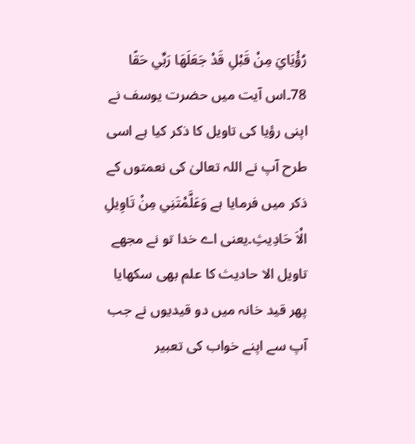رُؤْيَايَ مِنْ قَبْلِ قَدْ جَعَلَهَا رَبِّي حَقًا 78۔اس آیت میں حضرت یوسف نے اپنی رؤیا کی تاویل کا ذکر کیا ہے اسی طرح آپ نے اللہ تعالیٰ کی نعمتوں کے ذکر میں فرمایا ہے وَعَلَّمْتَنِي مِنْ تَاوِيلِ الْاَ حَادِيثِ۔یعنی اے خدا تو نے مجھے تاویل الا حادیث کا علم بھی سکھایا پھر قید خانہ میں دو قیدیوں نے جب آپ سے اپنے خواب کی تعبیر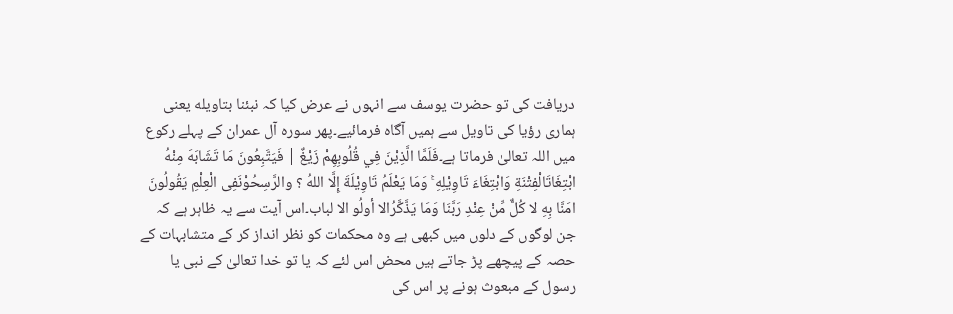دریافت کی تو حضرت یوسف سے انہوں نے عرض کیا کہ نبئنا بتاویله یعنی ہماری رؤیا کی تاویل سے ہمیں آگاہ فرمائیے۔پھر سورہ آل عمران کے پہلے رکوع میں اللہ تعالیٰ فرماتا ہے۔فَلَمَّا الَّذِيْنَ فِي قُلُوبِهِمْ زَيْغٌ | فَيَتَّبِعُونَ مَا تَشَابَهَ مِنْهُ ابْتِغَاتَالْفِتْنَةِ وَابْتِغَاءَ تَاوِيْلِهِ ۚ وَمَا يَعْلَمُ تَاوِيْلَةَ إِلَّا اللهُ ؟ والرَّسِحُوْنَفِى الْعِلْمِ يَقُولُونَ امَنَّا بِهِ لا كُلٌّ مِّنْ عِنْدِ رَبَّنَا وَمَا يَذَّكَّرُالا أولُو الا لباب۔اس آیت سے یہ ظاہر ہے کہ جن لوگوں کے دلوں میں کبھی ہے وہ محکمات کو نظر انداز کر کے متشابہات کے حصہ کے پیچھے پڑ جاتے ہیں محض اس لئے کہ یا تو خدا تعالیٰ کے نبی یا رسول کے مبعوث ہونے پر اس کی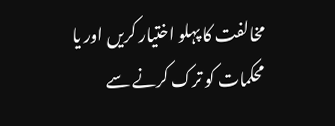مخالفت کا پہلو اختیار کریں اور یا محکمات کو ترک کرنے سے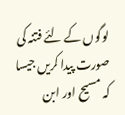لوگوں کے لئے فتنہ کی صورت پیدا کریں جیسا کہ مسیح اور ابن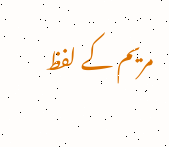مریم کے لفظ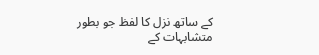کے ساتھ نزل کا لفظ جو بطور متشابہات کے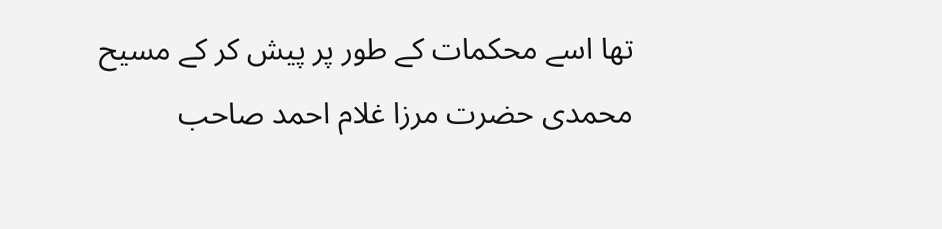تھا اسے محکمات کے طور پر پیش کر کے مسیح محمدی حضرت مرزا غلام احمد صاحب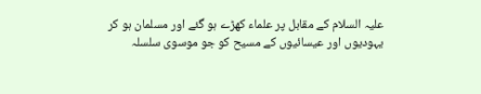علیہ السلام کے مقابل پر علماء کھڑے ہو گئے اور مسلمان ہو کر یہودیوں اور عیسائیوں کے مسیح کو جو موسوی سلسلہ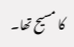کا مسیح تھا۔